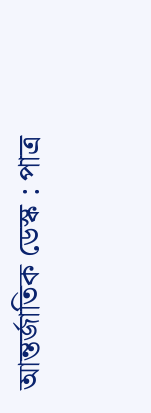আন্তর্জাতিক ডেস্ক : পাত্র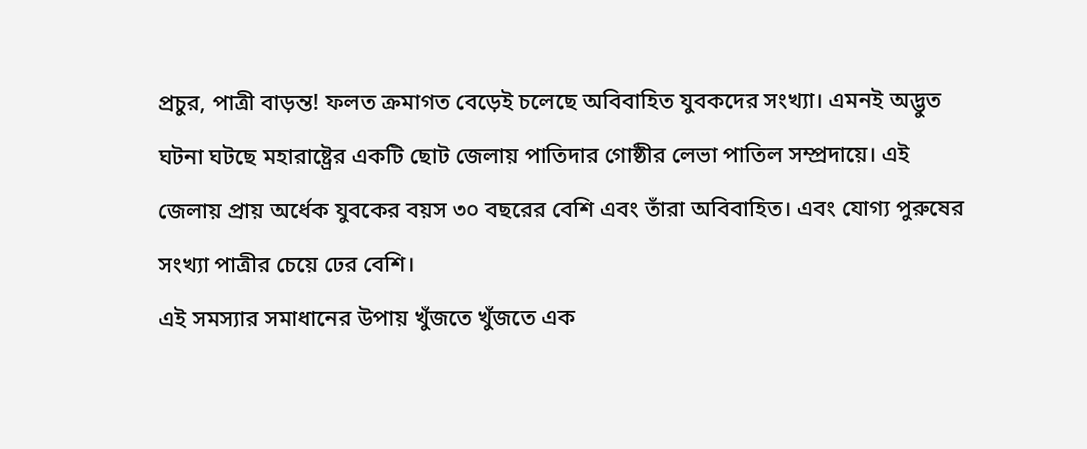প্রচুর, পাত্রী বাড়ন্ত! ফলত ক্রমাগত বেড়েই চলেছে অবিবাহিত যুবকদের সংখ্যা। এমনই অদ্ভুত ঘটনা ঘটছে মহারাষ্ট্রের একটি ছোট জেলায় পাতিদার গোষ্ঠীর লেভা পাতিল সম্প্রদায়ে। এই জেলায় প্রায় অর্ধেক যুবকের বয়স ৩০ বছরের বেশি এবং তাঁরা অবিবাহিত। এবং যোগ্য পুরুষের সংখ্যা পাত্রীর চেয়ে ঢের বেশি।
এই সমস্যার সমাধানের উপায় খুঁজতে খুঁজতে এক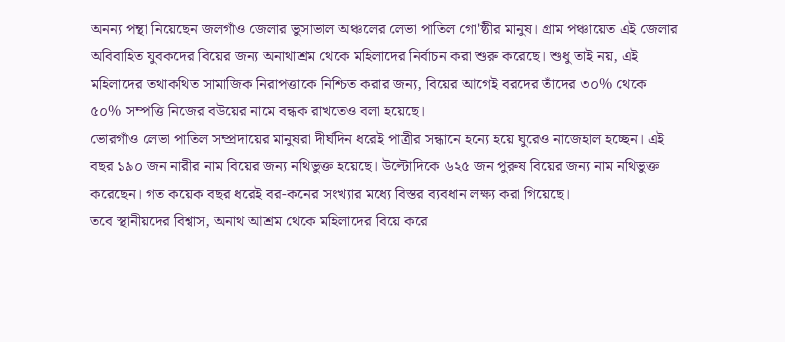অনন্য পন্থা নিয়েছেন জলগাঁও জেলার ভুসাভাল অঞ্চলের লেভা পাতিল গো'ষ্ঠীর মানুষ। গ্রাম পঞ্চায়েত এই জেলার অবিবাহিত যুবকদের বিয়ের জন্য অনাথাশ্রম থেকে মহিলাদের নির্বাচন করা শুরু করেছে। শুধু তাই নয়, এই মহিলাদের তথাকথিত সামাজিক নিরাপত্তাকে নিশ্চিত করার জন্য, বিয়ের আগেই বরদের তাঁদের ৩০% থেকে ৫০% সম্পত্তি নিজের বউয়ের নামে বন্ধক রাখতেও বলা হয়েছে।
ভোরগাঁও লেভা পাতিল সম্প্রদায়ের মানুষরা দীর্ঘদিন ধরেই পাত্রীর সন্ধানে হন্যে হয়ে ঘুরেও নাজেহাল হচ্ছেন। এই বছর ১৯০ জন নারীর নাম বিয়ের জন্য নথিভুক্ত হয়েছে। উল্টোদিকে ৬২৫ জন পুরুষ বিয়ের জন্য নাম নথিভুক্ত করেছেন। গত কয়েক বছর ধরেই বর-কনের সংখ্যার মধ্যে বিস্তর ব্যবধান লক্ষ্য করা গিয়েছে।
তবে স্থানীয়দের বিশ্বাস, অনাথ আশ্রম থেকে মহিলাদের বিয়ে করে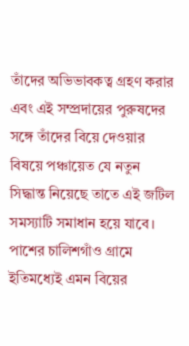তাঁদের অভিভাবকত্ব গ্রহণ করার এবং এই সম্প্রদায়ের পুরুষদের সঙ্গে তাঁদের বিয়ে দেওয়ার বিষয়ে পঞ্চায়েত যে নতুন সিদ্ধান্ত নিয়েছে তাতে এই জটিল সমস্যাটি সমাধান হয়ে যাবে। পাশের চালিশগাঁও গ্রামে ইতিমধ্যেই এমন বিয়ের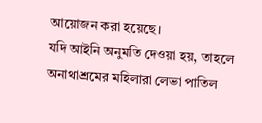আয়োজন করা হয়েছে।
যদি আইনি অনুমতি দেওয়া হয়, তাহলে অনাথাশ্রমের মহিলারা লেভা পাতিল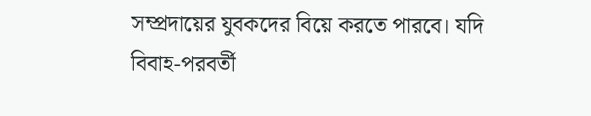সম্প্রদায়ের যুবকদের বিয়ে করতে পারবে। যদি বিবাহ-পরবর্তী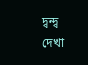দ্বন্দ্ব দেখা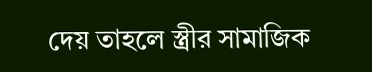দেয় তাহলে স্ত্রীর সামাজিক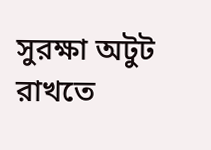সুরক্ষা অটুট রাখতে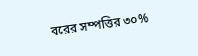বরের সম্পত্তির ৩০%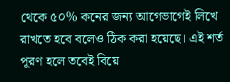থেকে ৫০% কনের জন্য আগেভাগেই লিখে রাখতে হবে বলেও ঠিক করা হয়েছে। এই শর্ত পূরণ হলে তবেই বিয়ে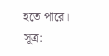হতে পারে। সূত্র: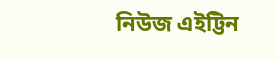নিউজ এইট্টিন